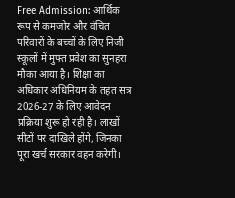Free Admission: आर्थिक रूप से कमजोर और वंचित परिवारों के बच्चों के लिए निजी स्कूलों में मुफ्त प्रवेश का सुनहरा मौका आया है। शिक्षा का अधिकार अधिनियम के तहत सत्र 2026-27 के लिए आवेदन प्रक्रिया शुरू हो रही है। लाखों सीटों पर दाखिले होंगे, जिनका पूरा खर्च सरकार वहन करेगी।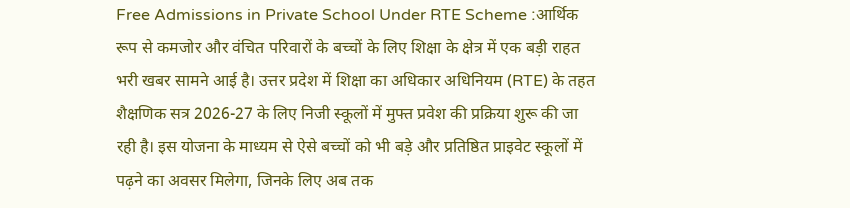Free Admissions in Private School Under RTE Scheme :आर्थिक रूप से कमजोर और वंचित परिवारों के बच्चों के लिए शिक्षा के क्षेत्र में एक बड़ी राहत भरी खबर सामने आई है। उत्तर प्रदेश में शिक्षा का अधिकार अधिनियम (RTE) के तहत शैक्षणिक सत्र 2026-27 के लिए निजी स्कूलों में मुफ्त प्रवेश की प्रक्रिया शुरू की जा रही है। इस योजना के माध्यम से ऐसे बच्चों को भी बड़े और प्रतिष्ठित प्राइवेट स्कूलों में पढ़ने का अवसर मिलेगा, जिनके लिए अब तक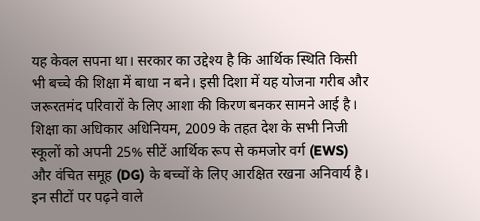यह केवल सपना था। सरकार का उद्देश्य है कि आर्थिक स्थिति किसी भी बच्चे की शिक्षा में बाधा न बने। इसी दिशा में यह योजना गरीब और जरूरतमंद परिवारों के लिए आशा की किरण बनकर सामने आई है।
शिक्षा का अधिकार अधिनियम, 2009 के तहत देश के सभी निजी स्कूलों को अपनी 25% सीटें आर्थिक रूप से कमजोर वर्ग (EWS) और वंचित समूह (DG) के बच्चों के लिए आरक्षित रखना अनिवार्य है। इन सीटों पर पढ़ने वाले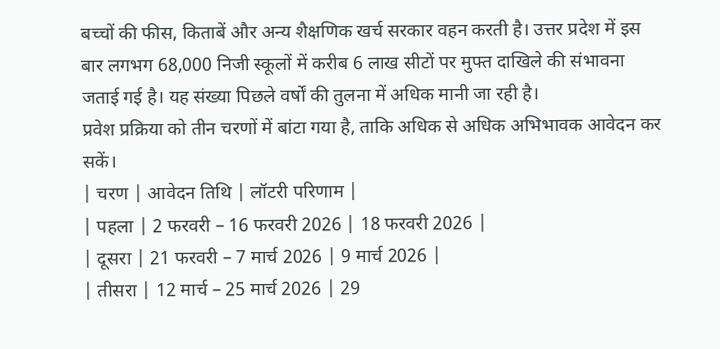बच्चों की फीस, किताबें और अन्य शैक्षणिक खर्च सरकार वहन करती है। उत्तर प्रदेश में इस बार लगभग 68,000 निजी स्कूलों में करीब 6 लाख सीटों पर मुफ्त दाखिले की संभावना जताई गई है। यह संख्या पिछले वर्षों की तुलना में अधिक मानी जा रही है।
प्रवेश प्रक्रिया को तीन चरणों में बांटा गया है, ताकि अधिक से अधिक अभिभावक आवेदन कर सकें।
| चरण | आवेदन तिथि | लॉटरी परिणाम |
| पहला | 2 फरवरी – 16 फरवरी 2026 | 18 फरवरी 2026 |
| दूसरा | 21 फरवरी – 7 मार्च 2026 | 9 मार्च 2026 |
| तीसरा | 12 मार्च – 25 मार्च 2026 | 29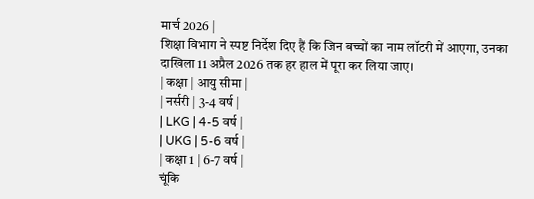मार्च 2026 |
शिक्षा विभाग ने स्पष्ट निर्देश दिए हैं कि जिन बच्चों का नाम लॉटरी में आएगा, उनका दाखिला 11 अप्रैल 2026 तक हर हाल में पूरा कर लिया जाए।
| कक्षा | आयु सीमा |
| नर्सरी | 3-4 वर्ष |
| LKG | 4-5 वर्ष |
| UKG | 5-6 वर्ष |
| कक्षा 1 | 6-7 वर्ष |
चूंकि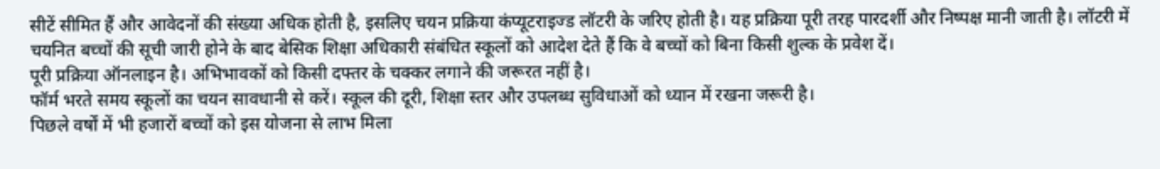सीटें सीमित हैं और आवेदनों की संख्या अधिक होती है, इसलिए चयन प्रक्रिया कंप्यूटराइज्ड लॉटरी के जरिए होती है। यह प्रक्रिया पूरी तरह पारदर्शी और निष्पक्ष मानी जाती है। लॉटरी में चयनित बच्चों की सूची जारी होने के बाद बेसिक शिक्षा अधिकारी संबंधित स्कूलों को आदेश देते हैं कि वे बच्चों को बिना किसी शुल्क के प्रवेश दें।
पूरी प्रक्रिया ऑनलाइन है। अभिभावकों को किसी दफ्तर के चक्कर लगाने की जरूरत नहीं है।
फॉर्म भरते समय स्कूलों का चयन सावधानी से करें। स्कूल की दूरी, शिक्षा स्तर और उपलब्ध सुविधाओं को ध्यान में रखना जरूरी है।
पिछले वर्षों में भी हजारों बच्चों को इस योजना से लाभ मिला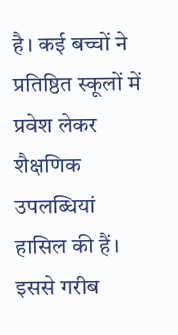है। कई बच्चों ने प्रतिष्ठित स्कूलों में प्रवेश लेकर शैक्षणिक उपलब्धियां हासिल की हैं। इससे गरीब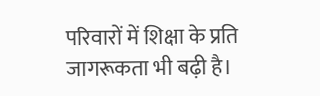परिवारों में शिक्षा के प्रति जागरूकता भी बढ़ी है।